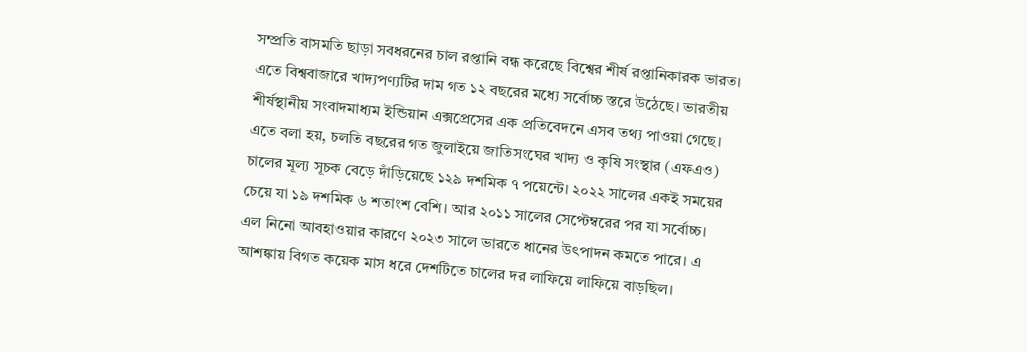সম্প্রতি বাসমতি ছাড়া সবধরনের চাল রপ্তানি বন্ধ করেছে বিশ্বের শীর্ষ রপ্তানিকারক ভারত। এতে বিশ্ববাজারে খাদ্যপণ্যটির দাম গত ১২ বছরের মধ্যে সর্বোচ্চ স্তরে উঠেছে। ভারতীয় শীর্ষস্থানীয় সংবাদমাধ্যম ইন্ডিয়ান এক্সপ্রেসের এক প্রতিবেদনে এসব তথ্য পাওয়া গেছে।
এতে বলা হয়, চলতি বছরের গত জুলাইয়ে জাতিসংঘের খাদ্য ও কৃষি সংস্থার (এফএও) চালের মূল্য সূচক বেড়ে দাঁড়িয়েছে ১২৯ দশমিক ৭ পয়েন্টে। ২০২২ সালের একই সময়ের চেয়ে যা ১৯ দশমিক ৬ শতাংশ বেশি। আর ২০১১ সালের সেপ্টেম্বরের পর যা সর্বোচ্চ।
এল নিনো আবহাওয়ার কারণে ২০২৩ সালে ভারতে ধানের উৎপাদন কমতে পারে। এ আশঙ্কায় বিগত কয়েক মাস ধরে দেশটিতে চালের দর লাফিয়ে লাফিয়ে বাড়ছিল।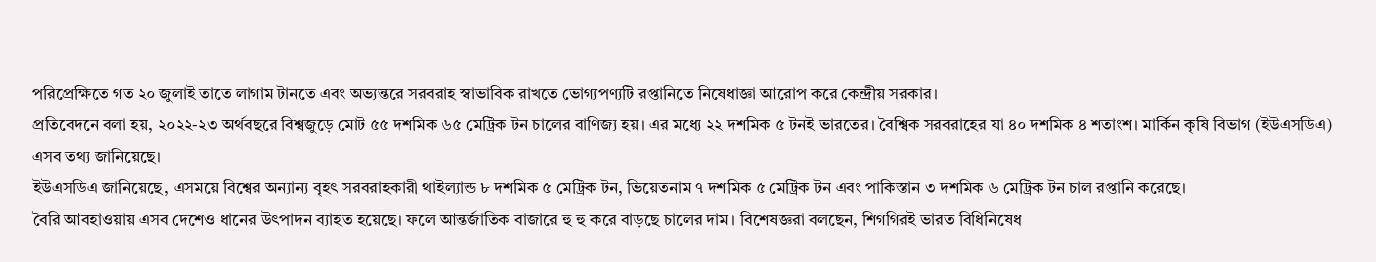পরিপ্রেক্ষিতে গত ২০ জুলাই তাতে লাগাম টানতে এবং অভ্যন্তরে সরবরাহ স্বাভাবিক রাখতে ভোগ্যপণ্যটি রপ্তানিতে নিষেধাজ্ঞা আরোপ করে কেন্দ্রীয় সরকার।
প্রতিবেদনে বলা হয়, ২০২২-২৩ অর্থবছরে বিশ্বজুড়ে মোট ৫৫ দশমিক ৬৫ মেট্রিক টন চালের বাণিজ্য হয়। এর মধ্যে ২২ দশমিক ৫ টনই ভারতের। বৈশ্বিক সরবরাহের যা ৪০ দশমিক ৪ শতাংশ। মার্কিন কৃষি বিভাগ (ইউএসডিএ) এসব তথ্য জানিয়েছে।
ইউএসডিএ জানিয়েছে, এসময়ে বিশ্বের অন্যান্য বৃহৎ সরবরাহকারী থাইল্যান্ড ৮ দশমিক ৫ মেট্রিক টন, ভিয়েতনাম ৭ দশমিক ৫ মেট্রিক টন এবং পাকিস্তান ৩ দশমিক ৬ মেট্রিক টন চাল রপ্তানি করেছে।
বৈরি আবহাওয়ায় এসব দেশেও ধানের উৎপাদন ব্যাহত হয়েছে। ফলে আন্তর্জাতিক বাজারে হু হু করে বাড়ছে চালের দাম। বিশেষজ্ঞরা বলছেন, শিগগিরই ভারত বিধিনিষেধ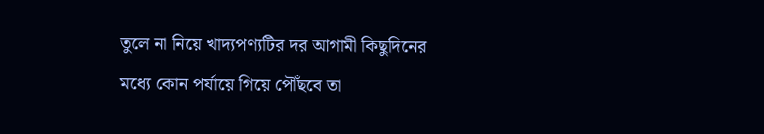তুলে না নিয়ে খাদ্যপণ্যটির দর আগামী কিছুদিনের মধ্যে কোন পর্যায়ে গিয়ে পৌঁছবে তা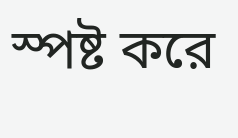স্পষ্ট করে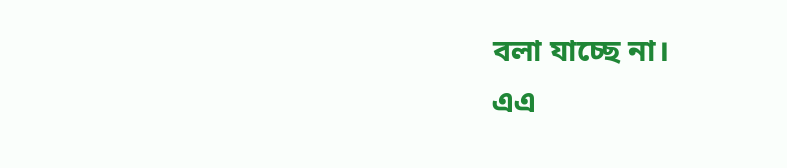বলা যাচ্ছে না।
এএ